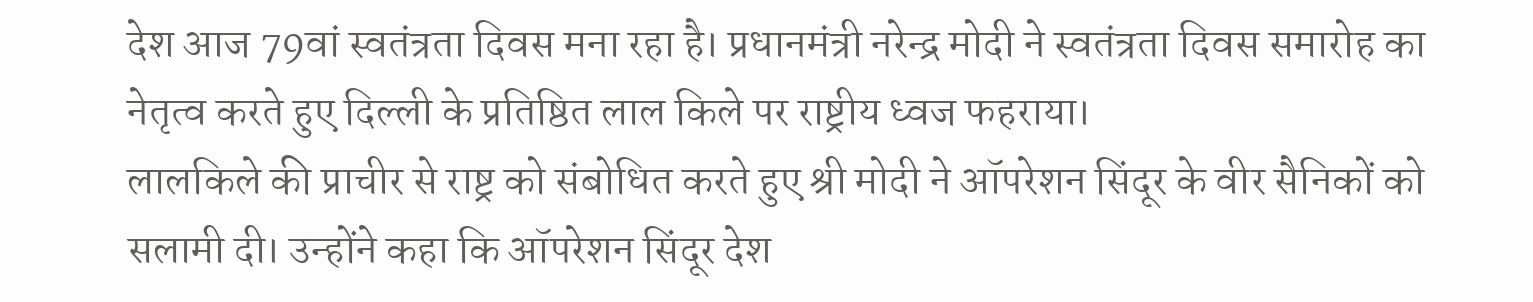देश आज 79वां स्वतंत्रता दिवस मना रहा है। प्रधानमंत्री नरेन्द्र मोदी ने स्वतंत्रता दिवस समारोह का नेतृत्व करते हुए दिल्ली के प्रतिष्ठित लाल किले पर राष्ट्रीय ध्वज फहराया।
लालकिले की प्राचीर से राष्ट्र को संबोधित करते हुए श्री मोदी ने ऑपरेशन सिंदूर के वीर सैनिकों को सलामी दी। उन्होंने कहा कि ऑपरेशन सिंदूर देश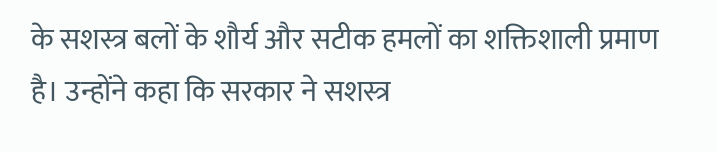के सशस्त्र बलों के शौर्य और सटीक हमलों का शक्तिशाली प्रमाण है। उन्होंने कहा कि सरकार ने सशस्त्र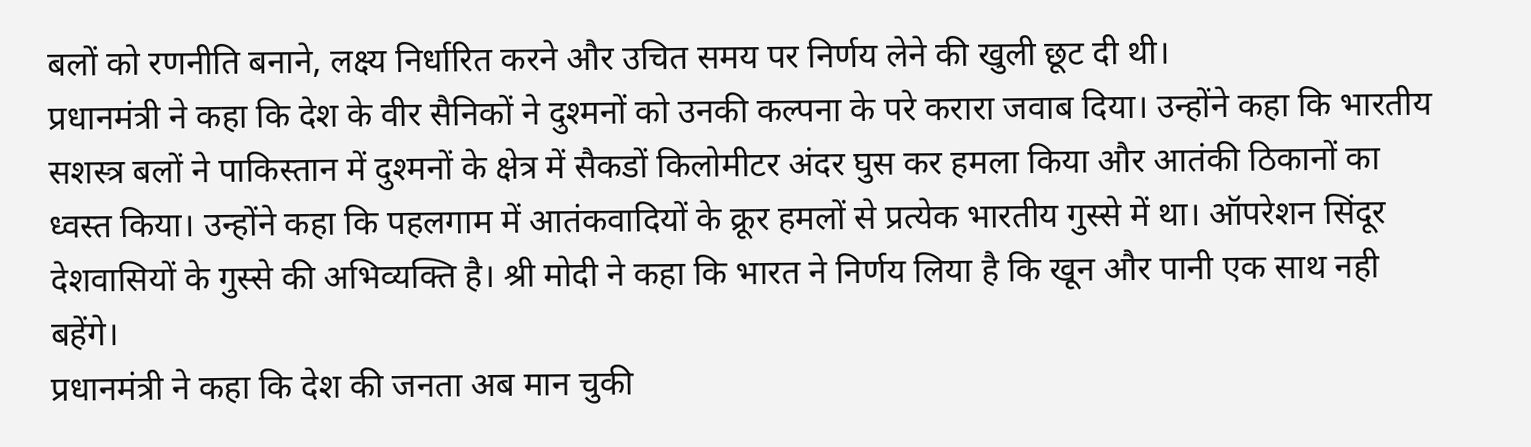बलों को रणनीति बनाने, लक्ष्य निर्धारित करने और उचित समय पर निर्णय लेने की खुली छूट दी थी।
प्रधानमंत्री ने कहा कि देश के वीर सैनिकों ने दुश्मनों को उनकी कल्पना के परे करारा जवाब दिया। उन्होंने कहा कि भारतीय सशस्त्र बलों ने पाकिस्तान में दुश्मनों के क्षेत्र में सैकडों किलोमीटर अंदर घुस कर हमला किया और आतंकी ठिकानों का ध्वस्त किया। उन्होंने कहा कि पहलगाम में आतंकवादियों के क्रूर हमलों से प्रत्येक भारतीय गुस्से में था। ऑपरेशन सिंदूर देशवासियों के गुस्से की अभिव्यक्ति है। श्री मोदी ने कहा कि भारत ने निर्णय लिया है कि खून और पानी एक साथ नही बहेंगे।
प्रधानमंत्री ने कहा कि देश की जनता अब मान चुकी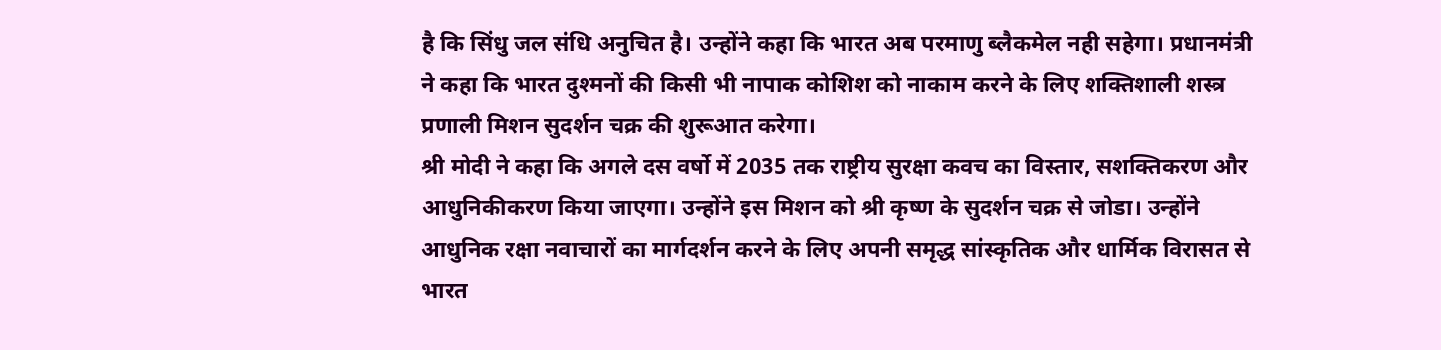है कि सिंधु जल संधि अनुचित है। उन्होंने कहा कि भारत अब परमाणु ब्लैकमेल नही सहेगा। प्रधानमंत्री ने कहा कि भारत दुश्मनों की किसी भी नापाक कोशिश को नाकाम करने के लिए शक्तिशाली शस्त्र प्रणाली मिशन सुदर्शन चक्र की शुरूआत करेगा।
श्री मोदी ने कहा कि अगले दस वर्षो में 2035 तक राष्ट्रीय सुरक्षा कवच का विस्तार, सशक्तिकरण और आधुनिकीकरण किया जाएगा। उन्होंने इस मिशन को श्री कृष्ण के सुदर्शन चक्र से जोडा। उन्होंने आधुनिक रक्षा नवाचारों का मार्गदर्शन करने के लिए अपनी समृद्ध सांस्कृतिक और धार्मिक विरासत से भारत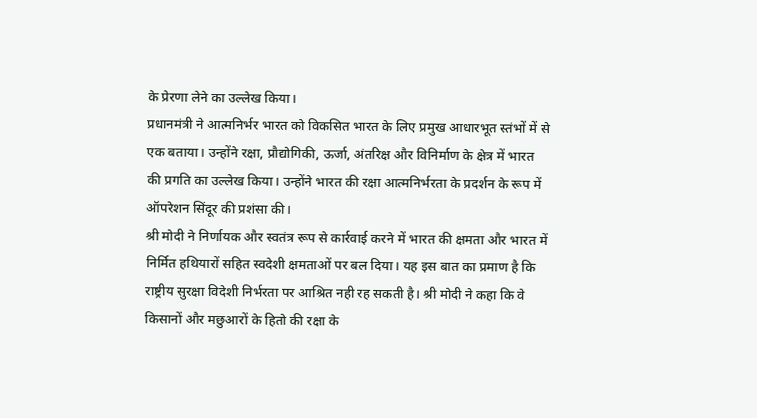के प्रेरणा लेने का उल्लेख किया।
प्रधानमंत्री ने आत्मनिर्भर भारत को विकसित भारत के लिए प्रमुख आधारभूत स्तंभों में से एक बताया। उन्होंने रक्षा, प्रौद्योगिकी, ऊर्जा, अंतरिक्ष और विनिर्माण के क्षेत्र में भारत की प्रगति का उल्लेख किया। उन्होंने भारत की रक्षा आत्मनिर्भरता के प्रदर्शन के रूप में ऑपरेशन सिंदूर की प्रशंसा की।
श्री मोदी ने निर्णायक और स्वतंत्र रूप से कार्रवाई करने में भारत की क्षमता और भारत में निर्मित हथियारों सहित स्वदेशी क्षमताओं पर बल दिया। यह इस बात का प्रमाण है कि राष्ट्रीय सुरक्षा विदेशी निर्भरता पर आश्रित नही रह सकती है। श्री मोदी ने कहा कि वे किसानों और मछुआरों के हितो की रक्षा के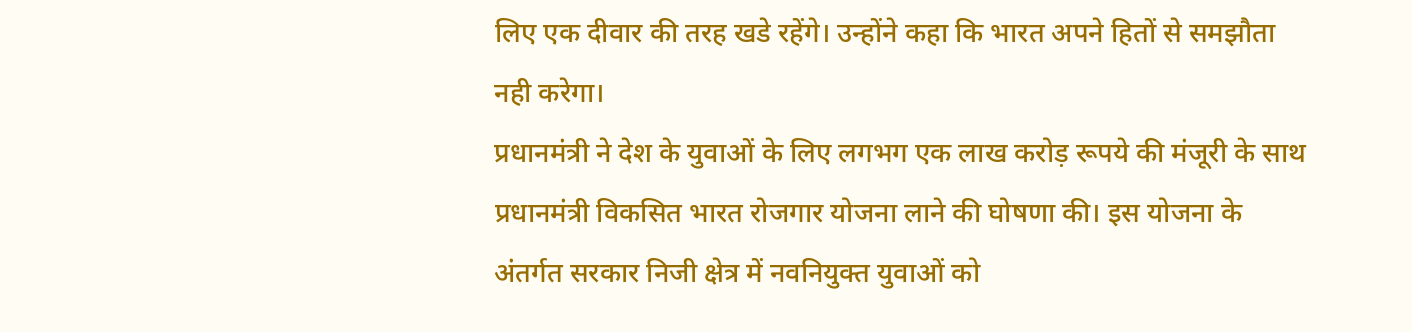लिए एक दीवार की तरह खडे रहेंगे। उन्होंने कहा कि भारत अपने हितों से समझौता नही करेगा।
प्रधानमंत्री ने देश के युवाओं के लिए लगभग एक लाख करोड़ रूपये की मंजूरी के साथ प्रधानमंत्री विकसित भारत रोजगार योजना लाने की घोषणा की। इस योजना के अंतर्गत सरकार निजी क्षेत्र में नवनियुक्त युवाओं को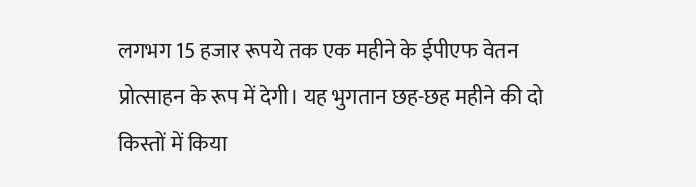लगभग 15 हजार रूपये तक एक महीने के ईपीएफ वेतन प्रोत्साहन के रूप में देगी। यह भुगतान छह-छह महीने की दो किस्तों में किया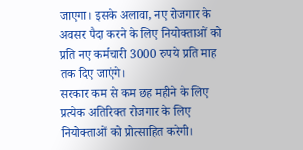जाएगा। इसके अलावा, नए रोजगार के अवसर पैदा करने के लिए नियोक्ताओं को प्रति नए कर्मचारी 3000 रुपये प्रति माह तक दिए जाएंगे।
सरकार कम से कम छह महीने के लिए प्रत्येक अतिरिक्त रोजगार के लिए नियोक्ताओं को प्रोत्साहित करेगी।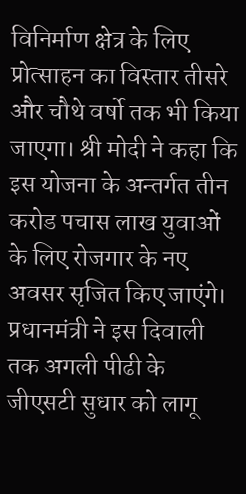विनिर्माण क्षेत्र के लिए प्रोत्साहन का विस्तार तीसरे और चौथे वर्षो तक भी किया जाएगा। श्री मोदी ने कहा कि इस योजना के अन्तर्गत तीन करोड पचास लाख युवाओं के लिए रोजगार के नए अवसर सृजित किए जाएंगे।
प्रधानमंत्री ने इस दिवाली तक अगली पीढी के जीएसटी सुधार को लागू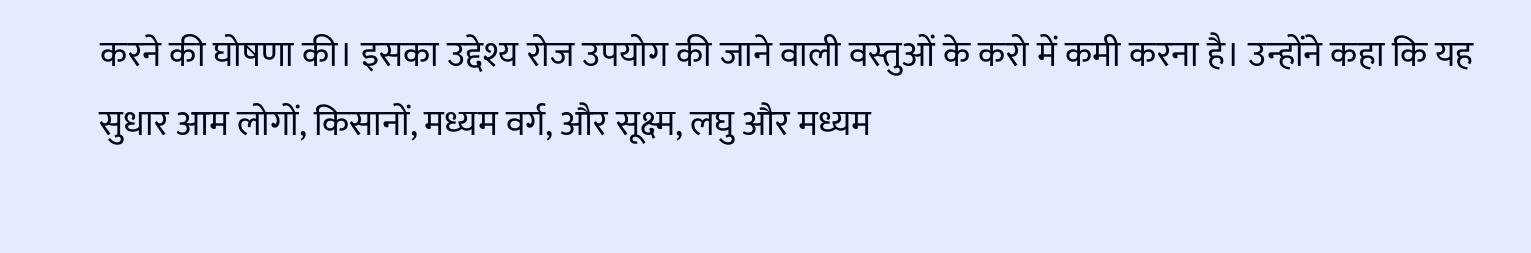करने की घोषणा की। इसका उद्देश्य रोज उपयोग की जाने वाली वस्तुओं के करो में कमी करना है। उन्होंने कहा कि यह सुधार आम लोगों, किसानों, मध्यम वर्ग, और सूक्ष्म, लघु और मध्यम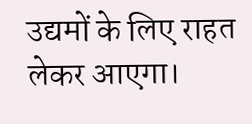उद्यमों के लिए राहत लेकर आएगा।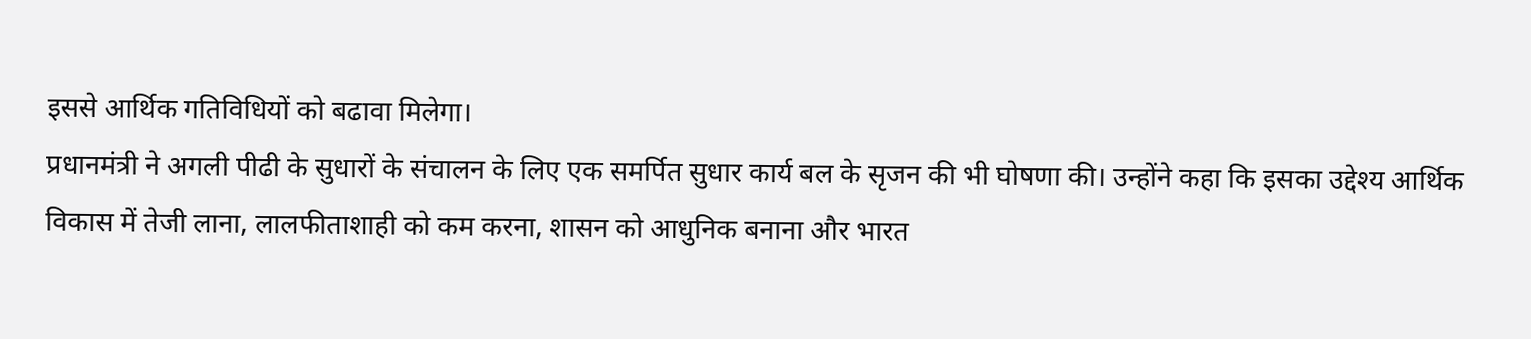इससे आर्थिक गतिविधियों को बढावा मिलेगा।
प्रधानमंत्री ने अगली पीढी के सुधारों के संचालन के लिए एक समर्पित सुधार कार्य बल के सृजन की भी घोषणा की। उन्होंने कहा कि इसका उद्देश्य आर्थिक विकास में तेजी लाना, लालफीताशाही को कम करना, शासन को आधुनिक बनाना और भारत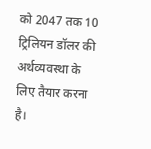को 2047 तक 10 ट्रिलियन डॉलर की अर्थव्यवस्था के लिए तैयार करना है।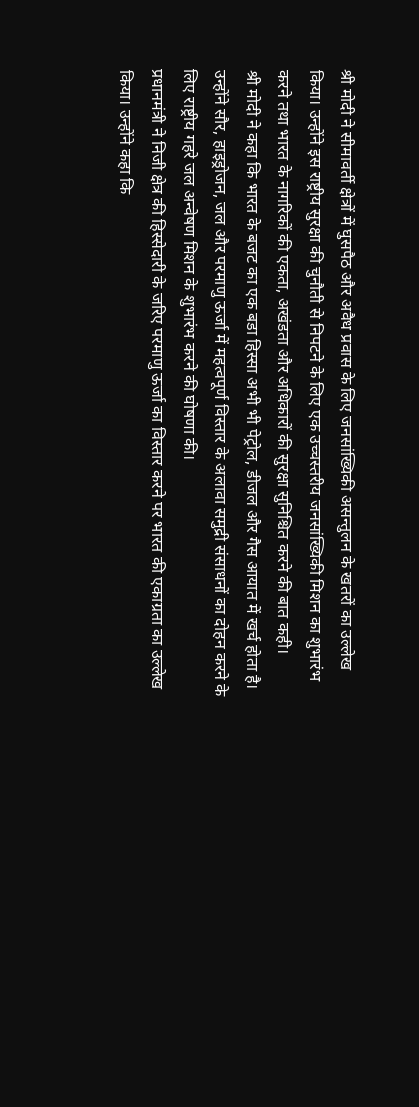श्री मोदी ने सीमावर्ती क्षेत्रों में घुसपैठ और अवैध प्रवास के लिए जनसांख्यिकी असन्तुलन के खतरों का उल्लेख किया। उन्होंने इस राष्ट्रीय सुरक्षा की चुनौती से निपटने के लिए एक उच्चस्तरीय जनसांख्यिकी मिशन का शुभारंभ करने तथा भारत के नागरिकों की एकता, अखंडता और अधिकारों की सुरक्षा सुनिश्चित करने की बात कही।
श्री मोदी ने कहा कि भारत के बजट का एक बडा हिस्सा अभी भी पेट्रोल, डीजल और गैस आयात में खर्च होता है। उन्होंने सौर, हाइड्रोजन, जल और परमाणु ऊर्जा में महत्वपूर्ण विस्तार के अलावा समुद्री संसाधनों का दोहन करने के लिए राष्ट्रीय गहरे जल अन्वेषण मिशन के शुभारंभ करने की घोषणा की।
प्रधानमंत्री ने निजी क्षेत्र की हिस्सेदारी के जरिए परमाणु ऊर्जा का विस्तार करने पर भारत की एकाग्रता का उल्लेख किया। उन्होंने कहा कि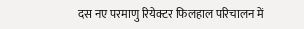दस नए परमाणु रियेक्टर फिलहाल परिचालन में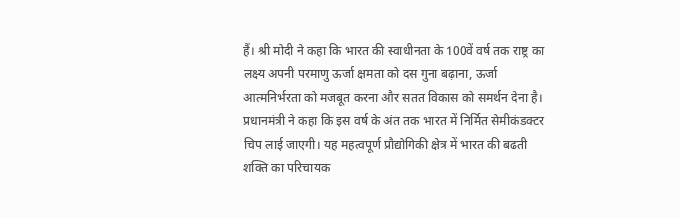हैं। श्री मोदी ने कहा कि भारत की स्वाधीनता के 100वें वर्ष तक राष्ट्र का लक्ष्य अपनी परमाणु ऊर्जा क्षमता को दस गुना बढ़ाना, ऊर्जा आत्मनिर्भरता को मजबूत करना और सतत विकास को समर्थन देना है।
प्रधानमंत्री ने कहा कि इस वर्ष के अंत तक भारत में निर्मित सेमीकंडक्टर चिप लाई जाएगी। यह महत्वपूर्ण प्रौद्योगिकी क्षेत्र में भारत की बढती शक्ति का परिचायक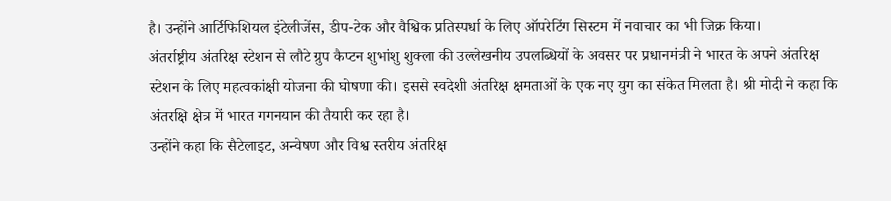है। उन्होंने आर्टिफिशियल इंटेलीजेंस, डीप-टेक और वैश्विक प्रतिस्पर्धा के लिए ऑपरेटिंग सिस्टम में नवाचार का भी जिक्र किया।
अंतर्राष्ट्रीय अंतरिक्ष स्टेशन से लौटे ग्रुप कैप्टन शुभांशु शुक्ला की उल्लेखनीय उपलब्धियों के अवसर पर प्रधानमंत्री ने भारत के अपने अंतरिक्ष स्टेशन के लिए महत्वकांक्षी योजना की घोषणा की। इससे स्वदेशी अंतरिक्ष क्षमताओं के एक नए युग का संकेत मिलता है। श्री मोदी ने कहा कि अंतरक्षि क्षेत्र में भारत गगनयान की तैयारी कर रहा है।
उन्होंने कहा कि सैटेलाइट, अन्वेषण और विश्व स्तरीय अंतरिक्ष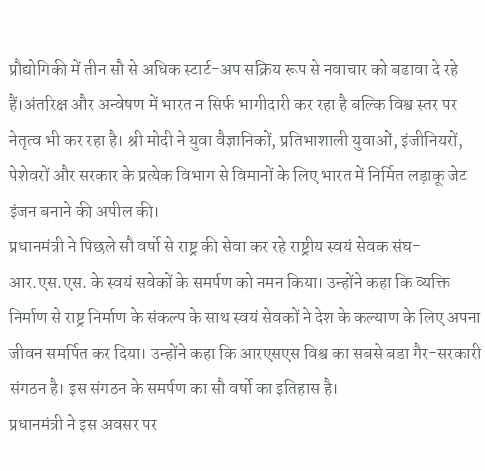प्रौद्योगिकी में तीन सौ से अधिक स्टार्ट-अप सक्रिय रूप से नवाचार को बढावा दे रहे हैं।अंतरिक्ष और अन्वेषण में भारत न सिर्फ भागीदारी कर रहा है बल्कि विश्व स्तर पर नेतृत्व भी कर रहा है। श्री मोदी ने युवा वैज्ञानिकों, प्रतिभाशाली युवाओं, इंजीनियरों, पेशेवरों और सरकार के प्रत्येक विभाग से विमानों के लिए भारत में निर्मित लड़ाकू जेट इंजन बनाने की अपील की।
प्रधानमंत्री ने पिछले सौ वर्षो से राष्ट्र की सेवा कर रहे राष्ट्रीय स्वयं सेवक संघ- आर.एस.एस. के स्वयं सवेकों के समर्पण को नमन किया। उन्होंने कहा कि व्यक्ति निर्माण से राष्ट्र निर्माण के संकल्प के साथ स्वयं सेवकों ने देश के कल्याण के लिए अपना जीवन समर्पित कर दिया। उन्होंने कहा कि आरएसएस विश्व का सबसे बडा गैर-सरकारी संगठन है। इस संगठन के समर्पण का सौ वर्षो का इतिहास है।
प्रधानमंत्री ने इस अवसर पर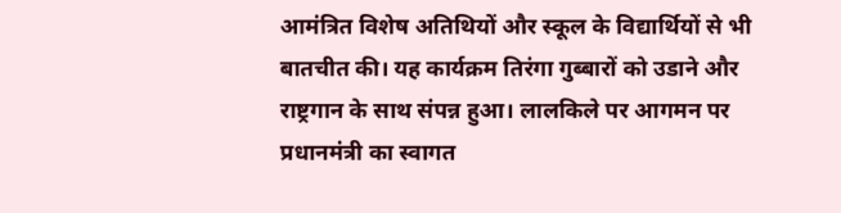आमंत्रित विशेष अतिथियों और स्कूल के विद्यार्थियों से भी बातचीत की। यह कार्यक्रम तिरंगा गुब्बारों को उडाने और राष्ट्रगान के साथ संपन्न हुआ। लालकिले पर आगमन पर प्रधानमंत्री का स्वागत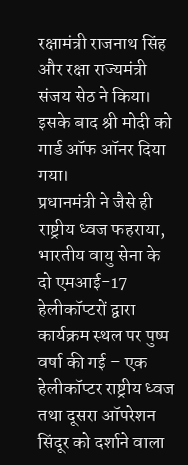रक्षामंत्री राजनाथ सिंह और रक्षा राज्यमंत्री संजय सेठ ने किया। इसके बाद श्री मोदी को गार्ड ऑफ ऑनर दिया गया।
प्रधानमंत्री ने जैसे ही राष्ट्रीय ध्वज फहराया, भारतीय वायु सेना के दो एमआई-17 हेलीकॉप्टरों द्वारा कार्यक्रम स्थल पर पुष्प वर्षा की गई – एक हेलीकॉप्टर राष्ट्रीय ध्वज तथा दूसरा ऑपरेशन सिंदूर को दर्शाने वाला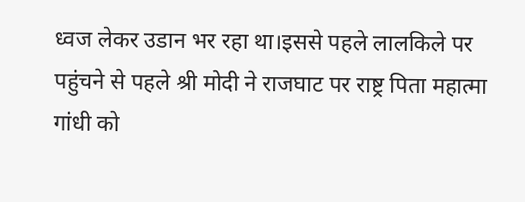ध्वज लेकर उडान भर रहा था।इससे पहले लालकिले पर पहुंचने से पहले श्री मोदी ने राजघाट पर राष्ट्र पिता महात्मा गांधी को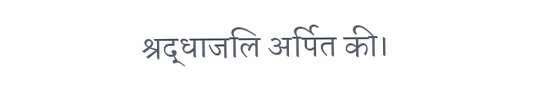श्रद्धाजलि अर्पित की।